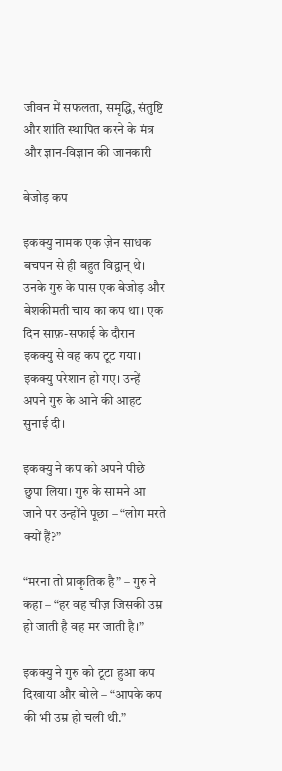जीवन में सफलता, समृद्धि, संतुष्टि और शांति स्थापित करने के मंत्र और ज्ञान-विज्ञान की जानकारी

बेजोड़ कप

इकक्यु नामक एक ज़ेन साधक बचपन से ही बहुत विद्वान् थे। उनके गुरु के पास एक बेजोड़ और बेशकीमती चाय का कप था। एक दिन साफ़-सफाई के दौरान इकक्यु से वह कप टूट गया। इकक्यु परेशान हो गए। उन्हें अपने गुरु के आने की आहट सुनाई दी।

इकक्यु ने कप को अपने पीछे छुपा लिया। गुरु के सामने आ जाने पर उन्होंने पूछा – “लोग मरते क्यों हैं?”

“मरना तो प्राकृतिक है” – गुरु ने कहा – “हर वह चीज़ जिसकी उम्र हो जाती है वह मर जाती है।”

इकक्यु ने गुरु को टूटा हुआ कप दिखाया और बोले – “आपके कप की भी उम्र हो चली थी.”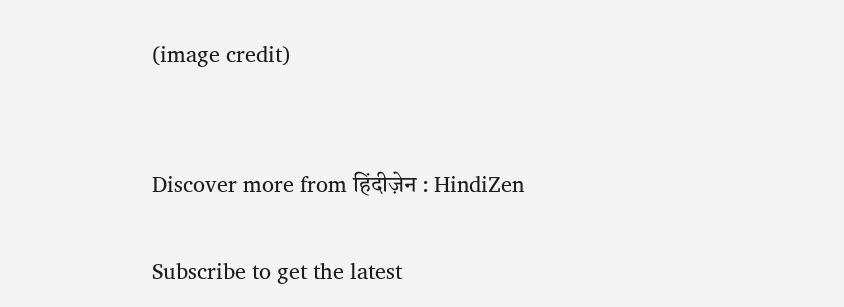(image credit)


Discover more from हिंदीज़ेन : HindiZen

Subscribe to get the latest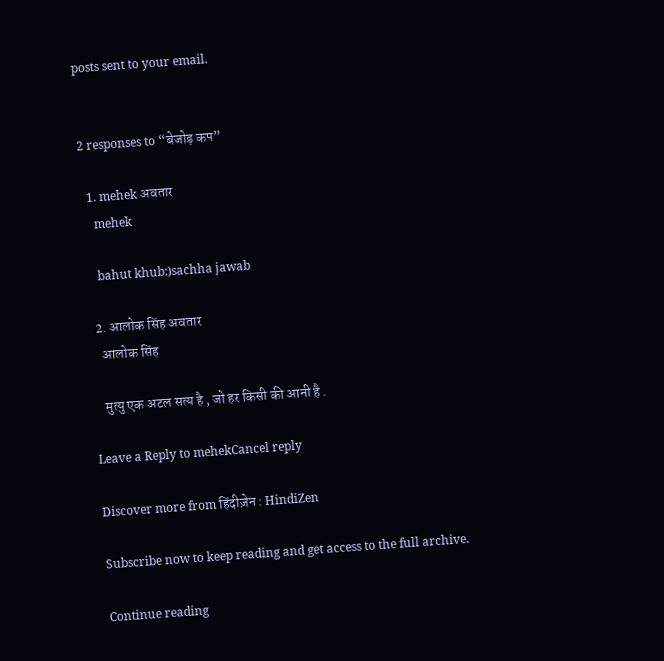posts sent to your email.


2 responses to “बेजोड़ कप”

  1. mehek अवतार
    mehek

    bahut khub:)sachha jawab

  2. आलोक सिंह अवतार
    आलोक सिंह

    मुत्यु एक अटल सत्य है , जो हर किसी की आनी है .

Leave a Reply to mehekCancel reply

Discover more from हिंदीज़ेन : HindiZen

Subscribe now to keep reading and get access to the full archive.

Continue reading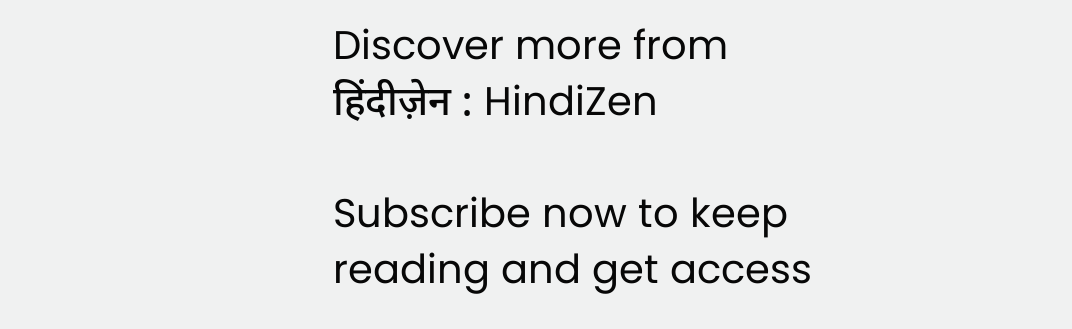Discover more from हिंदीज़ेन : HindiZen

Subscribe now to keep reading and get access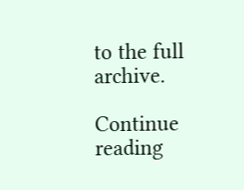to the full archive.

Continue reading